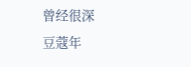曾经很深
豆蔻年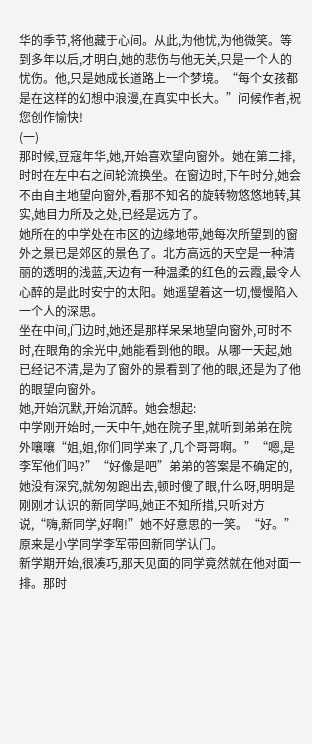华的季节,将他藏于心间。从此,为他忧,为他微笑。等到多年以后,才明白,她的悲伤与他无关,只是一个人的忧伤。他,只是她成长道路上一个梦境。“每个女孩都是在这样的幻想中浪漫,在真实中长大。”问候作者,祝您创作愉快!
(一)
那时候,豆寇年华,她,开始喜欢望向窗外。她在第二排,时时在左中右之间轮流换坐。在窗边时,下午时分,她会不由自主地望向窗外,看那不知名的旋转物悠悠地转,其实,她目力所及之处,已经是远方了。
她所在的中学处在市区的边缘地带,她每次所望到的窗外之景已是郊区的景色了。北方高远的天空是一种清丽的透明的浅蓝,天边有一种温柔的红色的云霞,最令人心醉的是此时安宁的太阳。她遥望着这一切,慢慢陷入一个人的深思。
坐在中间,门边时,她还是那样呆呆地望向窗外,可时不时,在眼角的余光中,她能看到他的眼。从哪一天起,她已经记不清,是为了窗外的景看到了他的眼,还是为了他的眼望向窗外。
她,开始沉默,开始沉醉。她会想起:
中学刚开始时,一天中午,她在院子里,就听到弟弟在院外嚷嚷“姐,姐,你们同学来了,几个哥哥啊。”“嗯,是李军他们吗?”“好像是吧”弟弟的答案是不确定的,她没有深究,就匆匆跑出去,顿时傻了眼,什么呀,明明是刚刚才认识的新同学吗,她正不知所措,只听对方说,“嗨,新同学,好啊!”她不好意思的一笑。“好。”原来是小学同学李军带回新同学认门。
新学期开始,很凑巧,那天见面的同学竟然就在他对面一排。那时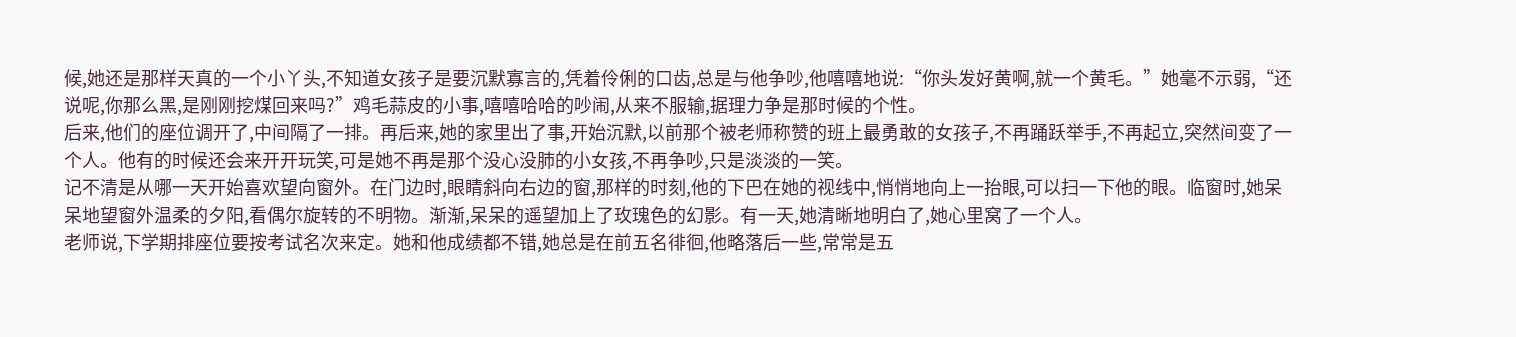候,她还是那样天真的一个小丫头,不知道女孩子是要沉默寡言的,凭着伶俐的口齿,总是与他争吵,他嘻嘻地说:“你头发好黄啊,就一个黄毛。”她毫不示弱,“还说呢,你那么黑,是刚刚挖煤回来吗?”鸡毛蒜皮的小事,嘻嘻哈哈的吵闹,从来不服输,据理力争是那时候的个性。
后来,他们的座位调开了,中间隔了一排。再后来,她的家里出了事,开始沉默,以前那个被老师称赞的班上最勇敢的女孩子,不再踊跃举手,不再起立,突然间变了一个人。他有的时候还会来开开玩笑,可是她不再是那个没心没肺的小女孩,不再争吵,只是淡淡的一笑。
记不清是从哪一天开始喜欢望向窗外。在门边时,眼睛斜向右边的窗,那样的时刻,他的下巴在她的视线中,悄悄地向上一抬眼,可以扫一下他的眼。临窗时,她呆呆地望窗外温柔的夕阳,看偶尔旋转的不明物。渐渐,呆呆的遥望加上了玫瑰色的幻影。有一天,她清晰地明白了,她心里窝了一个人。
老师说,下学期排座位要按考试名次来定。她和他成绩都不错,她总是在前五名徘徊,他略落后一些,常常是五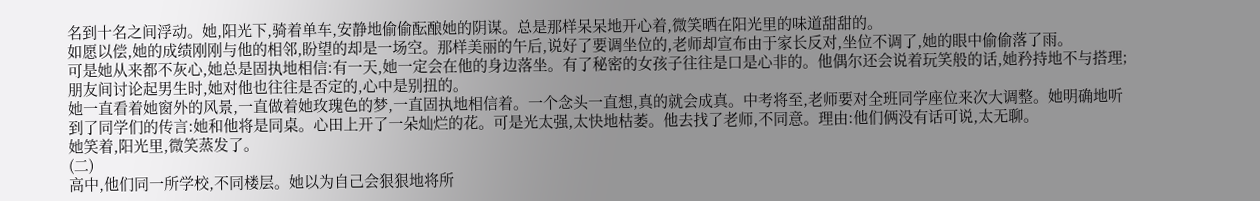名到十名之间浮动。她,阳光下,骑着单车,安静地偷偷酝酿她的阴谋。总是那样呆呆地开心着,微笑晒在阳光里的味道甜甜的。
如愿以偿,她的成绩刚刚与他的相邻,盼望的却是一场空。那样美丽的午后,说好了要调坐位的,老师却宣布由于家长反对,坐位不调了,她的眼中偷偷落了雨。
可是她从来都不灰心,她总是固执地相信:有一天,她一定会在他的身边落坐。有了秘密的女孩子往往是口是心非的。他偶尔还会说着玩笑般的话,她矜持地不与搭理;朋友间讨论起男生时,她对他也往往是否定的,心中是别扭的。
她一直看着她窗外的风景,一直做着她玫瑰色的梦,一直固执地相信着。一个念头一直想,真的就会成真。中考将至,老师要对全班同学座位来次大调整。她明确地听到了同学们的传言:她和他将是同桌。心田上开了一朵灿烂的花。可是光太强,太快地枯萎。他去找了老师,不同意。理由:他们俩没有话可说,太无聊。
她笑着,阳光里,微笑蒸发了。
(二)
高中,他们同一所学校,不同楼层。她以为自己会狠狠地将所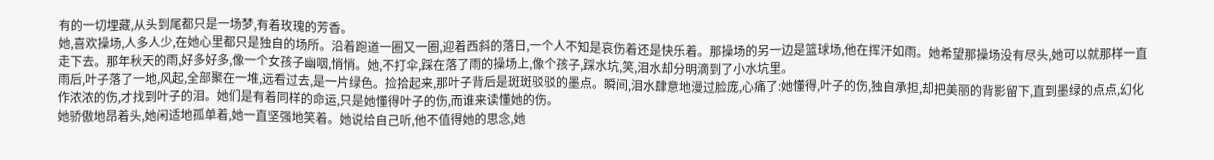有的一切埋藏,从头到尾都只是一场梦,有着玫瑰的芳香。
她,喜欢操场,人多人少,在她心里都只是独自的场所。沿着跑道一圈又一圈,迎着西斜的落日,一个人不知是哀伤着还是快乐着。那操场的另一边是篮球场,他在挥汗如雨。她希望那操场没有尽头,她可以就那样一直走下去。那年秋天的雨,好多好多,像一个女孩子幽咽,悄悄。她,不打伞,踩在落了雨的操场上,像个孩子,踩水坑,笑,泪水却分明滴到了小水坑里。
雨后,叶子落了一地,风起,全部聚在一堆,远看过去,是一片绿色。捡拾起来,那叶子背后是斑斑驳驳的墨点。瞬间,泪水肆意地漫过脸庞,心痛了:她懂得,叶子的伤,独自承担,却把美丽的背影留下,直到墨绿的点点,幻化作浓浓的伤,才找到叶子的泪。她们是有着同样的命运,只是她懂得叶子的伤,而谁来读懂她的伤。
她骄傲地昂着头,她闲适地孤单着,她一直坚强地笑着。她说给自己听,他不值得她的思念,她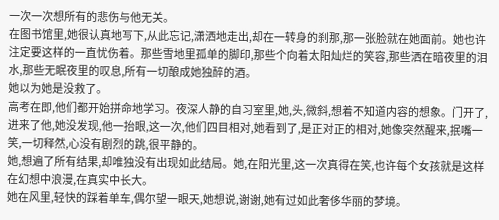一次一次想所有的悲伤与他无关。
在图书馆里,她很认真地写下,从此忘记,潇洒地走出,却在一转身的刹那,那一张脸就在她面前。她也许注定要这样的一直忧伤着。那些雪地里孤单的脚印,那些个向着太阳灿烂的笑容,那些洒在暗夜里的泪水,那些无眠夜里的叹息,所有一切酿成她独醉的酒。
她以为她是没救了。
高考在即,他们都开始拼命地学习。夜深人静的自习室里,她,头,微斜,想着不知道内容的想象。门开了,进来了他,她没发现,他一抬眼,这一次,他们四目相对,她看到了,是正对正的相对,她像突然醒来,抿嘴一笑,一切释然,心没有剧烈的跳,很平静的。
她,想遍了所有结果,却唯独没有出现如此结局。她,在阳光里,这一次真得在笑,也许每个女孩就是这样在幻想中浪漫,在真实中长大。
她在风里,轻快的踩着单车,偶尔望一眼天,她想说,谢谢,她有过如此奢侈华丽的梦境。